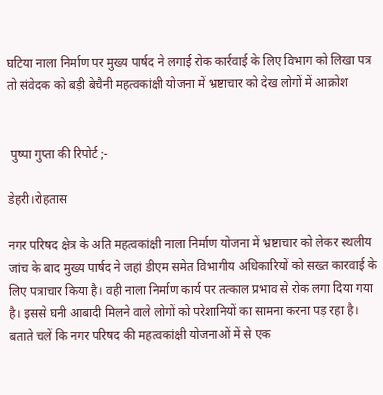घटिया नाला निर्माण पर मुख्य पार्षद ने लगाई रोक कार्रवाई के लिए विभाग को लिखा पत्र तो संवेदक को बड़ी बेचैनी महत्वकांक्षी योजना में भ्रष्टाचार को देख लोगों में आक्रोश


 पुष्पा गुप्ता की रिपोर्ट ;-

डेहरी।रोहतास

नगर परिषद क्षेत्र के अति महत्वकांक्षी नाला निर्माण योजना में भ्रष्टाचार को लेकर स्थलीय जांच के बाद मुख्य पार्षद ने जहां डीएम समेत विभागीय अधिकारियों को सख्त कारवाई के लिए पत्राचार किया है। वही नाला निर्माण कार्य पर तत्काल प्रभाव से रोक लगा दिया गया है। इससे घनी आबादी मिलने वाले लोगों को परेशानियों का सामना करना पड़ रहा है। बताते चलें कि नगर परिषद की महत्वकांक्षी योजनाओं में से एक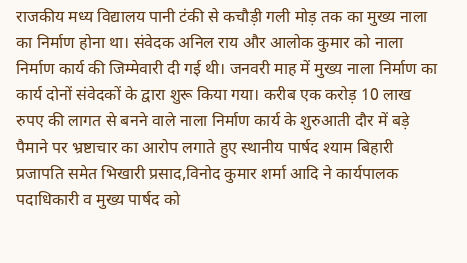राजकीय मध्य विद्यालय पानी टंकी से कचौड़ी गली मोड़ तक का मुख्य नाला का निर्माण होना था। संवेदक अनिल राय और आलोक कुमार को नाला निर्माण कार्य की जिम्मेवारी दी गई थी। जनवरी माह में मुख्य नाला निर्माण का कार्य दोनों संवेदकों के द्वारा शुरू किया गया। करीब एक करोड़ 10 लाख रुपए की लागत से बनने वाले नाला निर्माण कार्य के शुरुआती दौर में बड़े पैमाने पर भ्रष्टाचार का आरोप लगाते हुए स्थानीय पार्षद श्याम बिहारी प्रजापति समेत भिखारी प्रसाद,विनोद कुमार शर्मा आदि ने कार्यपालक पदाधिकारी व मुख्य पार्षद को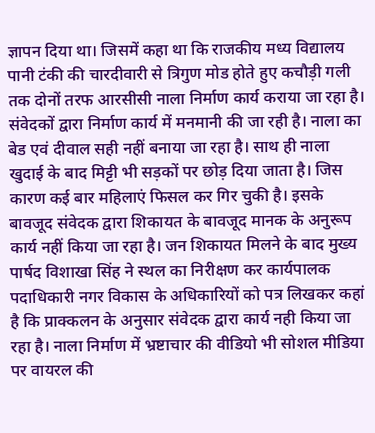ज्ञापन दिया था। जिसमें कहा था कि राजकीय मध्य विद्यालय पानी टंकी की चारदीवारी से त्रिगुण मोड होते हुए कचौड़ी गली तक दोनों तरफ आरसीसी नाला निर्माण कार्य कराया जा रहा है। संवेदकों द्वारा निर्माण कार्य में मनमानी की जा रही है। नाला का बेड एवं दीवाल सही नहीं बनाया जा रहा है। साथ ही नाला खुदाई के बाद मिट्टी भी सड़कों पर छोड़ दिया जाता है। जिस कारण कई बार महिलाएं फिसल कर गिर चुकी है। इसके बावजूद संवेदक द्वारा शिकायत के बावजूद मानक के अनुरूप कार्य नहीं किया जा रहा है। जन शिकायत मिलने के बाद मुख्य पार्षद विशाखा सिंह ने स्थल का निरीक्षण कर कार्यपालक पदाधिकारी नगर विकास के अधिकारियों को पत्र लिखकर कहां है कि प्राक्कलन के अनुसार संवेदक द्वारा कार्य नही किया जा रहा है। नाला निर्माण में भ्रष्टाचार की वीडियो भी सोशल मीडिया पर वायरल की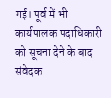गई। पूर्व में भी कार्यपालक पदाधिकारी को सूचना देने के बाद संवेदक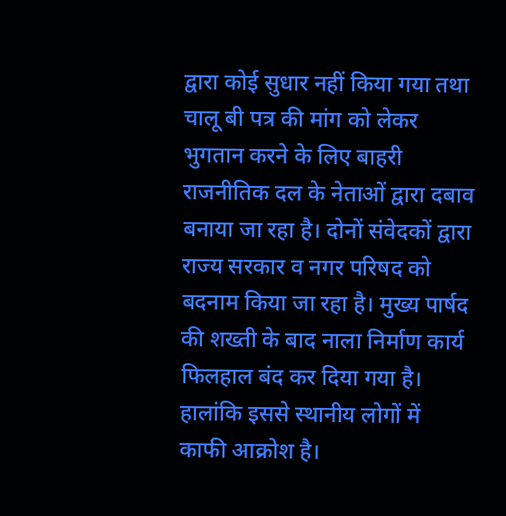द्वारा कोई सुधार नहीं किया गया तथा चालू बी पत्र की मांग को लेकर भुगतान करने के लिए बाहरी राजनीतिक दल के नेताओं द्वारा दबाव बनाया जा रहा है। दोनों संवेदकों द्वारा राज्य सरकार व नगर परिषद को बदनाम किया जा रहा है। मुख्य पार्षद की शख्ती के बाद नाला निर्माण कार्य फिलहाल बंद कर दिया गया है। हालांकि इससे स्थानीय लोगों में काफी आक्रोश है।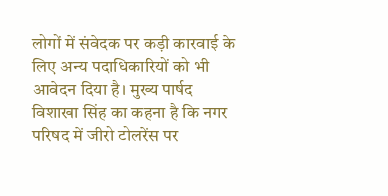लोगों में संवेदक पर कड़ी कारवाई के लिए अन्य पदाधिकारियों को भी आवेदन दिया है। मुख्य पार्षद विशाखा सिंह का कहना है कि नगर परिषद में जीरो टोलरेंस पर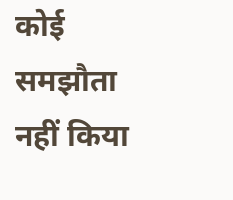कोई समझौता नहीं किया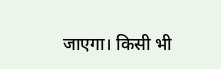जाएगा। किसी भी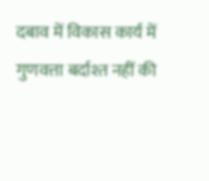दबाव में विकास कार्य में गुणवत्ता बर्दाश्त नहीं की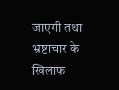जाएगी तथा भ्रष्टाचार के खिलाफ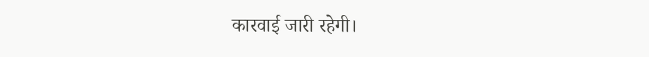कारवाई जारी रहेगी।